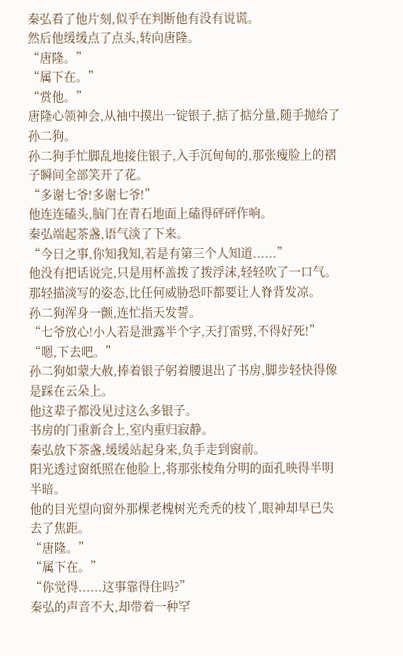秦弘看了他片刻,似乎在判断他有没有说谎。
然后他缓缓点了点头,转向唐隆。
“唐隆。”
“属下在。”
“赏他。”
唐隆心领神会,从袖中摸出一锭银子,掂了掂分量,随手抛给了孙二狗。
孙二狗手忙脚乱地接住银子,入手沉甸甸的,那张瘦脸上的褶子瞬间全部笑开了花。
“多谢七爷!多谢七爷!”
他连连磕头,脑门在青石地面上磕得砰砰作响。
秦弘端起茶盏,语气淡了下来。
“今日之事,你知我知,若是有第三个人知道......”
他没有把话说完,只是用杯盖拨了拨浮沫,轻轻吹了一口气。
那轻描淡写的姿态,比任何威胁恐吓都要让人脊背发凉。
孙二狗浑身一颤,连忙指天发誓。
“七爷放心!小人若是泄露半个字,天打雷劈,不得好死!”
“嗯,下去吧。”
孙二狗如蒙大赦,捧着银子躬着腰退出了书房,脚步轻快得像是踩在云朵上。
他这辈子都没见过这么多银子。
书房的门重新合上,室内重归寂静。
秦弘放下茶盏,缓缓站起身来,负手走到窗前。
阳光透过窗纸照在他脸上,将那张棱角分明的面孔映得半明半暗。
他的目光望向窗外那棵老槐树光秃秃的枝丫,眼神却早已失去了焦距。
“唐隆。”
“属下在。”
“你觉得......这事靠得住吗?”
秦弘的声音不大,却带着一种罕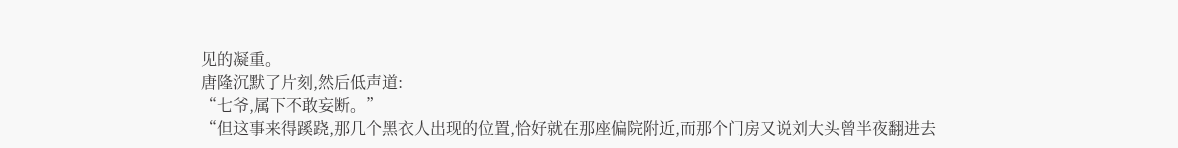见的凝重。
唐隆沉默了片刻,然后低声道:
“七爷,属下不敢妄断。”
“但这事来得蹊跷,那几个黑衣人出现的位置,恰好就在那座偏院附近,而那个门房又说刘大头曾半夜翻进去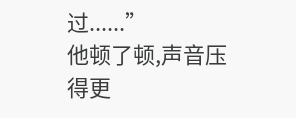过......”
他顿了顿,声音压得更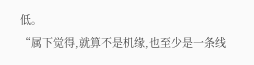低。
“属下觉得,就算不是机缘,也至少是一条线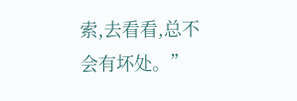索,去看看,总不会有坏处。”